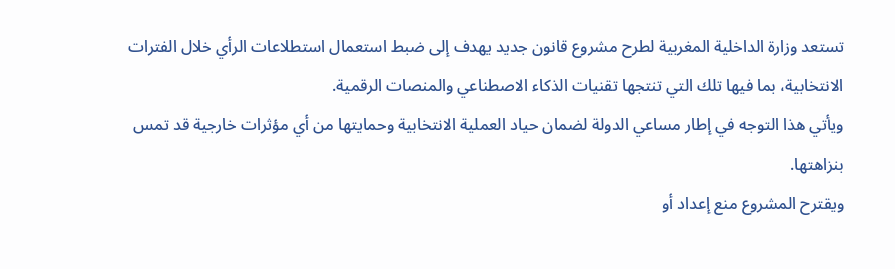تستعد وزارة الداخلية المغربية لطرح مشروع قانون جديد يهدف إلى ضبط استعمال استطلاعات الرأي خلال الفترات الانتخابية، بما فيها تلك التي تنتجها تقنيات الذكاء الاصطناعي والمنصات الرقمية.
ويأتي هذا التوجه في إطار مساعي الدولة لضمان حياد العملية الانتخابية وحمايتها من أي مؤثرات خارجية قد تمس بنزاهتها.
ويقترح المشروع منع إعداد أو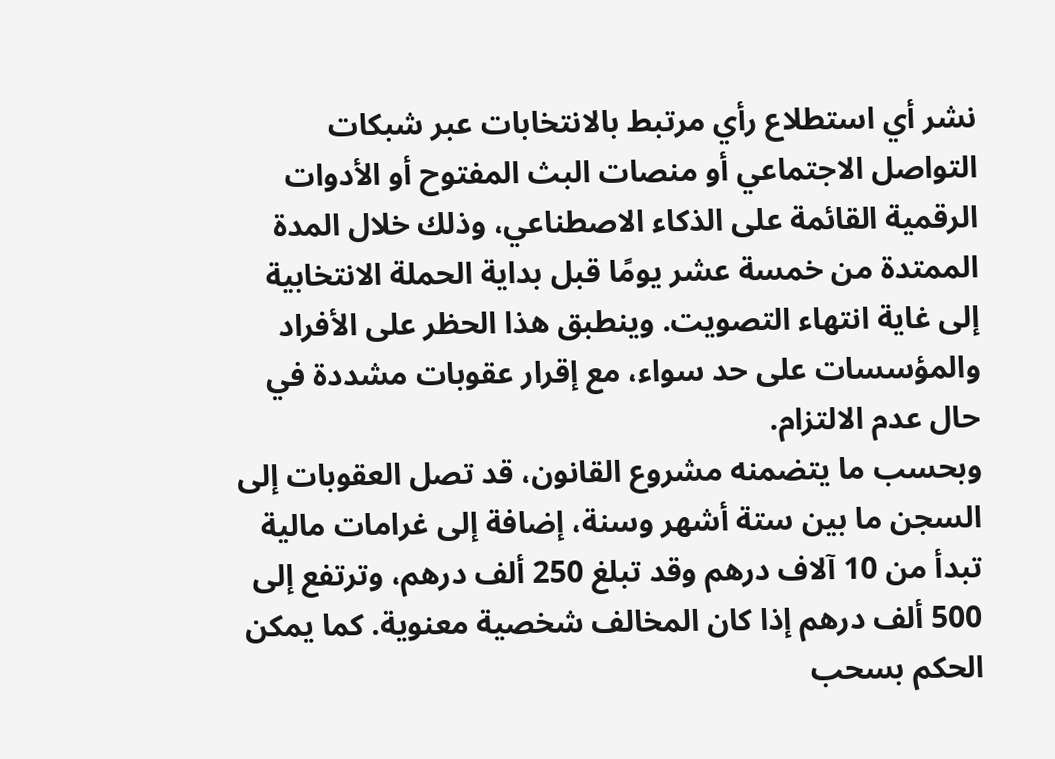نشر أي استطلاع رأي مرتبط بالانتخابات عبر شبكات التواصل الاجتماعي أو منصات البث المفتوح أو الأدوات الرقمية القائمة على الذكاء الاصطناعي، وذلك خلال المدة الممتدة من خمسة عشر يومًا قبل بداية الحملة الانتخابية إلى غاية انتهاء التصويت. وينطبق هذا الحظر على الأفراد والمؤسسات على حد سواء، مع إقرار عقوبات مشددة في حال عدم الالتزام.
وبحسب ما يتضمنه مشروع القانون، قد تصل العقوبات إلى السجن ما بين ستة أشهر وسنة، إضافة إلى غرامات مالية تبدأ من 10 آلاف درهم وقد تبلغ 250 ألف درهم، وترتفع إلى 500 ألف درهم إذا كان المخالف شخصية معنوية. كما يمكن الحكم بسحب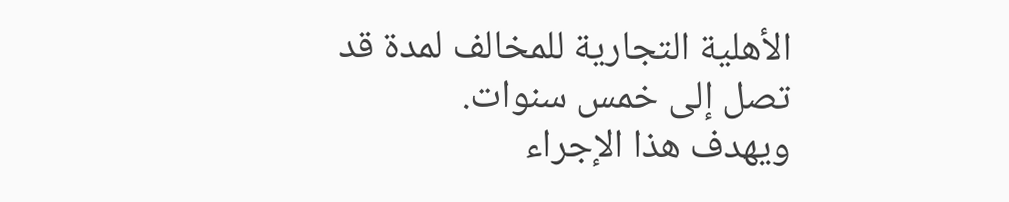الأهلية التجارية للمخالف لمدة قد تصل إلى خمس سنوات.
ويهدف هذا الإجراء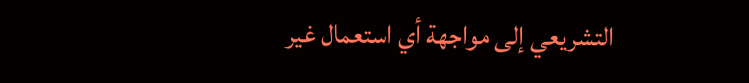التشريعي إلى مواجهة أي استعمال غير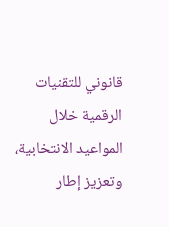قانوني للتقنيات الرقمية خلال المواعيد الانتخابية، وتعزيز إطار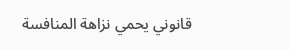قانوني يحمي نزاهة المنافسة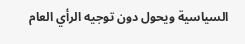السياسية ويحول دون توجيه الرأي العام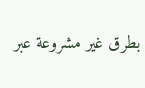بطرق غير مشروعة عبر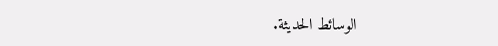الوسائط الحديثة.